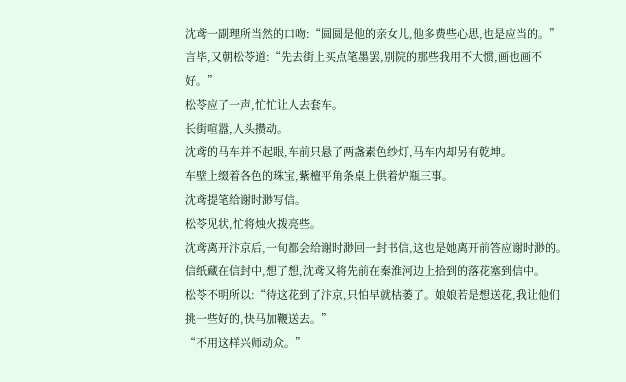沈鸢一副理所当然的口吻:“圆圆是他的亲女儿,他多费些心思,也是应当的。”
言毕,又朝松苓道:“先去街上买点笔墨罢,别院的那些我用不大惯,画也画不好。”
松苓应了一声,忙忙让人去套车。
长街喧嚣,人头攒动。
沈鸢的马车并不起眼,车前只悬了两盏素色纱灯,马车内却另有乾坤。
车壁上缀着各色的珠宝,紫檀平角条桌上供着炉瓶三事。
沈鸢提笔给谢时渺写信。
松苓见状,忙将烛火拨亮些。
沈鸢离开汴京后,一旬都会给谢时渺回一封书信,这也是她离开前答应谢时渺的。
信纸藏在信封中,想了想,沈鸢又将先前在秦淮河边上拾到的落花塞到信中。
松苓不明所以:“待这花到了汴京,只怕早就枯萎了。娘娘若是想送花,我让他们挑一些好的,快马加鞭送去。”
“不用这样兴师动众。”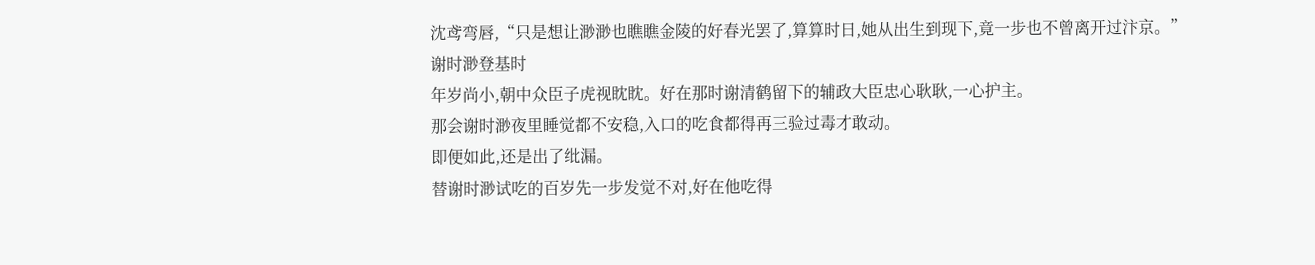沈鸢弯唇,“只是想让渺渺也瞧瞧金陵的好春光罢了,算算时日,她从出生到现下,竟一步也不曾离开过汴京。”
谢时渺登基时
年岁尚小,朝中众臣子虎视眈眈。好在那时谢清鹤留下的辅政大臣忠心耿耿,一心护主。
那会谢时渺夜里睡觉都不安稳,入口的吃食都得再三验过毒才敢动。
即便如此,还是出了纰漏。
替谢时渺试吃的百岁先一步发觉不对,好在他吃得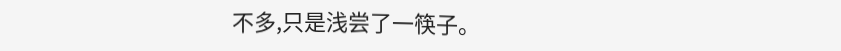不多,只是浅尝了一筷子。